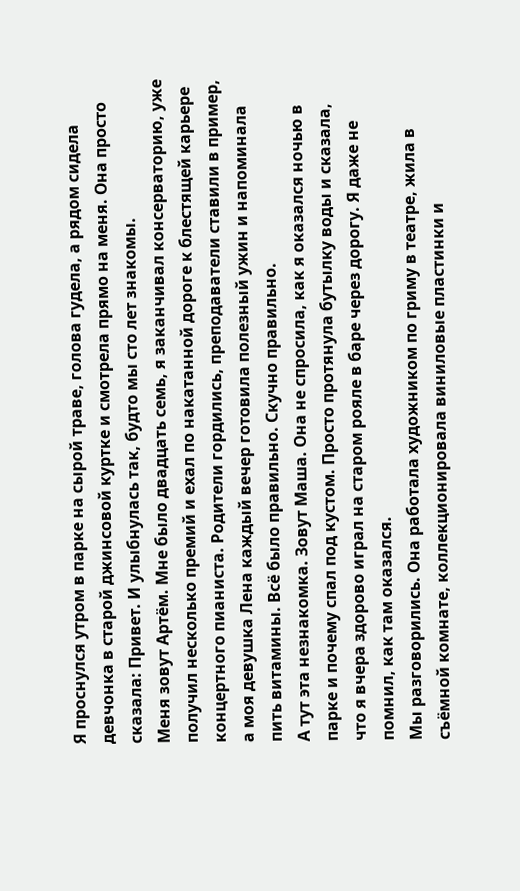Я проснулся утром в парке на сырой траве, голова гудела, а рядом сидела девчонка в старой джинсовой куртке и смотрела прямо на меня. Она просто сказала: Привет. И улыбнулась так, будто мы сто лет знакомы.
Меня зовут Артём. Мне было двадцать семь, я заканчивал консерваторию, уже получил несколько премий и ехал по накатанной дороге к блестящей карьере концертного пианиста. Родители гордились, преподаватели ставили в пример, а моя девушка Лена каждый вечер готовила полезный ужин и напоминала пить витамины. Всё было правильно. Скучно правильно.
А тут эта незнакомка. Зовут Маша. Она не спросила, как я оказался ночью в парке и почему спал под кустом. Просто протянула бутылку воды и сказала, что я вчера здорово играл на старом рояле в баре через дорогу. Я даже не помнил, как там оказался.
Мы разговорились. Она работала художником по гриму в театре, жила в съёмной комнате, коллекционировала виниловые пластинки и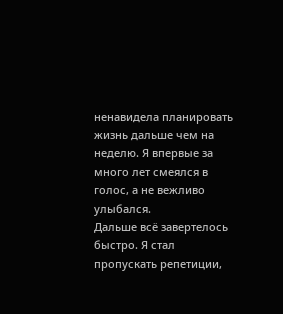ненавидела планировать жизнь дальше чем на неделю. Я впервые за много лет смеялся в голос, а не вежливо улыбался.
Дальше всё завертелось быстро. Я стал пропускать репетиции,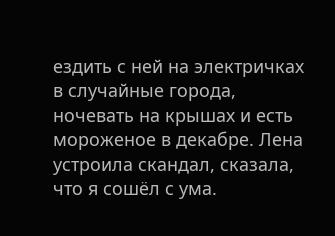ездить с ней на электричках в случайные города, ночевать на крышах и есть мороженое в декабре. Лена устроила скандал, сказала, что я сошёл с ума.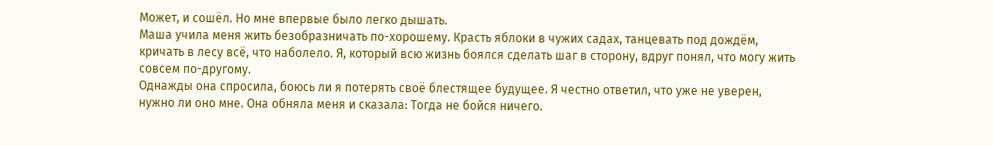Может, и сошёл. Но мне впервые было легко дышать.
Маша учила меня жить безобразничать по-хорошему. Красть яблоки в чужих садах, танцевать под дождём, кричать в лесу всё, что наболело. Я, который всю жизнь боялся сделать шаг в сторону, вдруг понял, что могу жить совсем по-другому.
Однажды она спросила, боюсь ли я потерять своё блестящее будущее. Я честно ответил, что уже не уверен, нужно ли оно мне. Она обняла меня и сказала: Тогда не бойся ничего.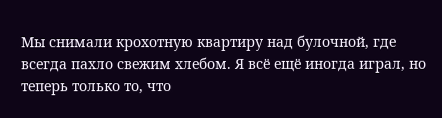Мы снимали крохотную квартиру над булочной, где всегда пахло свежим хлебом. Я всё ещё иногда играл, но теперь только то, что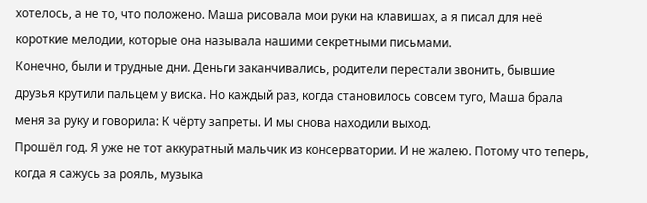хотелось, а не то, что положено. Маша рисовала мои руки на клавишах, а я писал для неё короткие мелодии, которые она называла нашими секретными письмами.
Конечно, были и трудные дни. Деньги заканчивались, родители перестали звонить, бывшие друзья крутили пальцем у виска. Но каждый раз, когда становилось совсем туго, Маша брала меня за руку и говорила: К чёрту запреты. И мы снова находили выход.
Прошёл год. Я уже не тот аккуратный мальчик из консерватории. И не жалею. Потому что теперь, когда я сажусь за рояль, музыка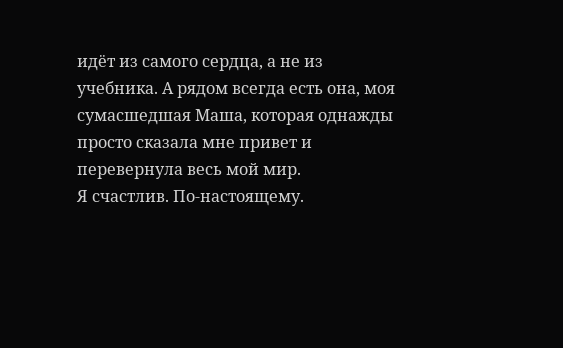идёт из самого сердца, а не из учебника. А рядом всегда есть она, моя сумасшедшая Маша, которая однажды просто сказала мне привет и перевернула весь мой мир.
Я счастлив. По-настоящему.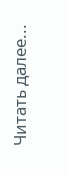Читать далее...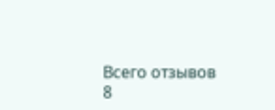Всего отзывов
8